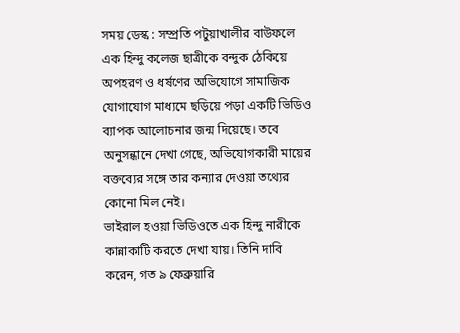সময় ডেস্ক : সম্প্রতি পটুয়াখালীর বাউফলে এক হিন্দু কলেজ ছাত্রীকে বন্দুক ঠেকিয়ে অপহরণ ও ধর্ষণের অভিযোগে সামাজিক যোগাযোগ মাধ্যমে ছড়িয়ে পড়া একটি ভিডিও ব্যাপক আলোচনার জন্ম দিয়েছে। তবে অনুসন্ধানে দেখা গেছে, অভিযোগকারী মায়ের বক্তব্যের সঙ্গে তার কন্যার দেওয়া তথ্যের কোনো মিল নেই।
ভাইরাল হওয়া ভিডিওতে এক হিন্দু নারীকে কান্নাকাটি করতে দেখা যায়। তিনি দাবি করেন, গত ৯ ফেব্রুয়ারি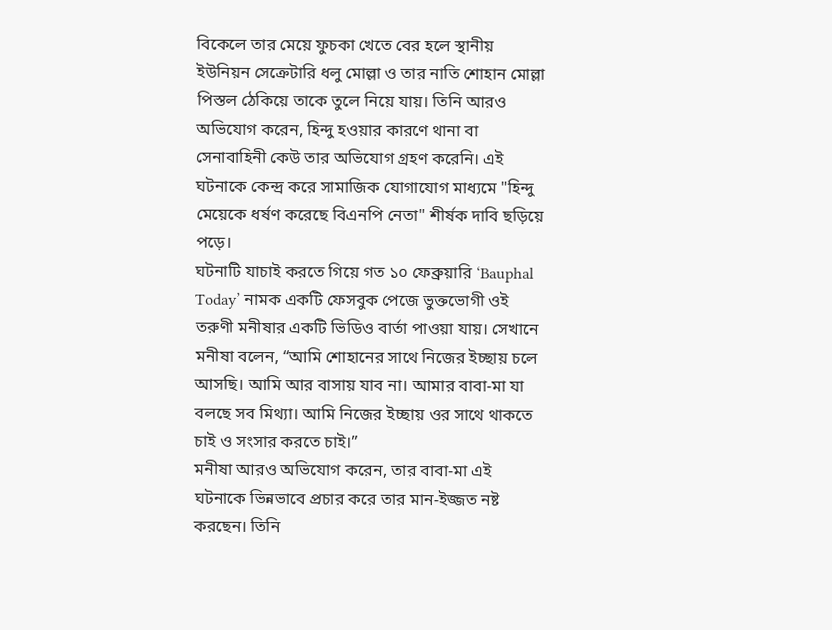বিকেলে তার মেয়ে ফুচকা খেতে বের হলে স্থানীয় ইউনিয়ন সেক্রেটারি ধলু মোল্লা ও তার নাতি শোহান মোল্লা পিস্তল ঠেকিয়ে তাকে তুলে নিয়ে যায়। তিনি আরও অভিযোগ করেন, হিন্দু হওয়ার কারণে থানা বা সেনাবাহিনী কেউ তার অভিযোগ গ্রহণ করেনি। এই ঘটনাকে কেন্দ্র করে সামাজিক যোগাযোগ মাধ্যমে "হিন্দু মেয়েকে ধর্ষণ করেছে বিএনপি নেতা" শীর্ষক দাবি ছড়িয়ে পড়ে।
ঘটনাটি যাচাই করতে গিয়ে গত ১০ ফেব্রুয়ারি ‘Bauphal Today’ নামক একটি ফেসবুক পেজে ভুক্তভোগী ওই তরুণী মনীষার একটি ভিডিও বার্তা পাওয়া যায়। সেখানে মনীষা বলেন, “আমি শোহানের সাথে নিজের ইচ্ছায় চলে আসছি। আমি আর বাসায় যাব না। আমার বাবা-মা যা বলছে সব মিথ্যা। আমি নিজের ইচ্ছায় ওর সাথে থাকতে চাই ও সংসার করতে চাই।”
মনীষা আরও অভিযোগ করেন, তার বাবা-মা এই ঘটনাকে ভিন্নভাবে প্রচার করে তার মান-ইজ্জত নষ্ট করছেন। তিনি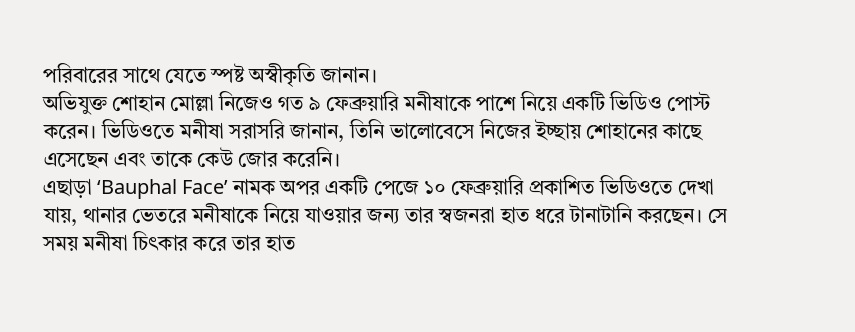পরিবারের সাথে যেতে স্পষ্ট অস্বীকৃতি জানান।
অভিযুক্ত শোহান মোল্লা নিজেও গত ৯ ফেব্রুয়ারি মনীষাকে পাশে নিয়ে একটি ভিডিও পোস্ট করেন। ভিডিওতে মনীষা সরাসরি জানান, তিনি ভালোবেসে নিজের ইচ্ছায় শোহানের কাছে এসেছেন এবং তাকে কেউ জোর করেনি।
এছাড়া ‘Bauphal Face’ নামক অপর একটি পেজে ১০ ফেব্রুয়ারি প্রকাশিত ভিডিওতে দেখা যায়, থানার ভেতরে মনীষাকে নিয়ে যাওয়ার জন্য তার স্বজনরা হাত ধরে টানাটানি করছেন। সে সময় মনীষা চিৎকার করে তার হাত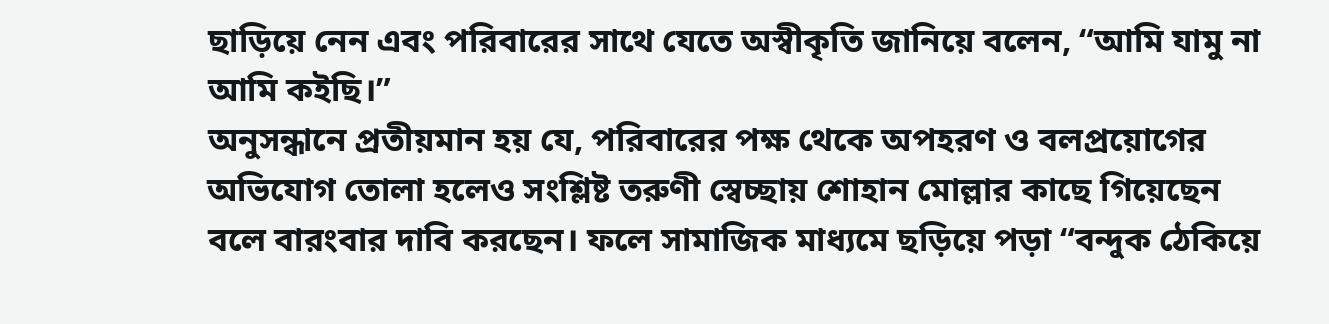ছাড়িয়ে নেন এবং পরিবারের সাথে যেতে অস্বীকৃতি জানিয়ে বলেন, “আমি যামু না আমি কইছি।”
অনুসন্ধানে প্রতীয়মান হয় যে, পরিবারের পক্ষ থেকে অপহরণ ও বলপ্রয়োগের অভিযোগ তোলা হলেও সংশ্লিষ্ট তরুণী স্বেচ্ছায় শোহান মোল্লার কাছে গিয়েছেন বলে বারংবার দাবি করছেন। ফলে সামাজিক মাধ্যমে ছড়িয়ে পড়া “বন্দুক ঠেকিয়ে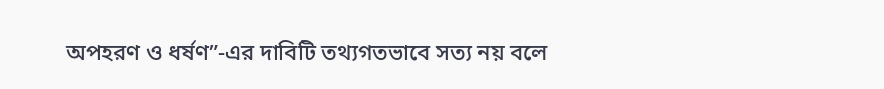অপহরণ ও ধর্ষণ”-এর দাবিটি তথ্যগতভাবে সত্য নয় বলে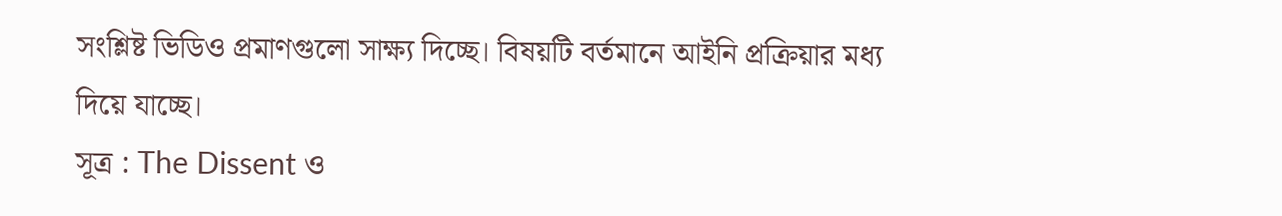সংশ্লিষ্ট ভিডিও প্রমাণগুলো সাক্ষ্য দিচ্ছে। বিষয়টি বর্তমানে আইনি প্রক্রিয়ার মধ্য দিয়ে যাচ্ছে।
সূত্র : The Dissent ও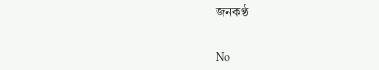জনকণ্ঠ


No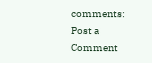comments:
Post a Comment